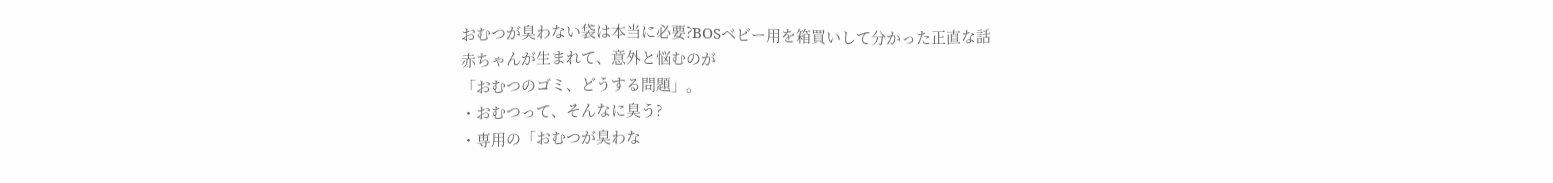おむつが臭わない袋は本当に必要?BOSベビー用を箱買いして分かった正直な話
赤ちゃんが生まれて、意外と悩むのが
「おむつのゴミ、どうする問題」。
・おむつって、そんなに臭う?
・専用の「おむつが臭わな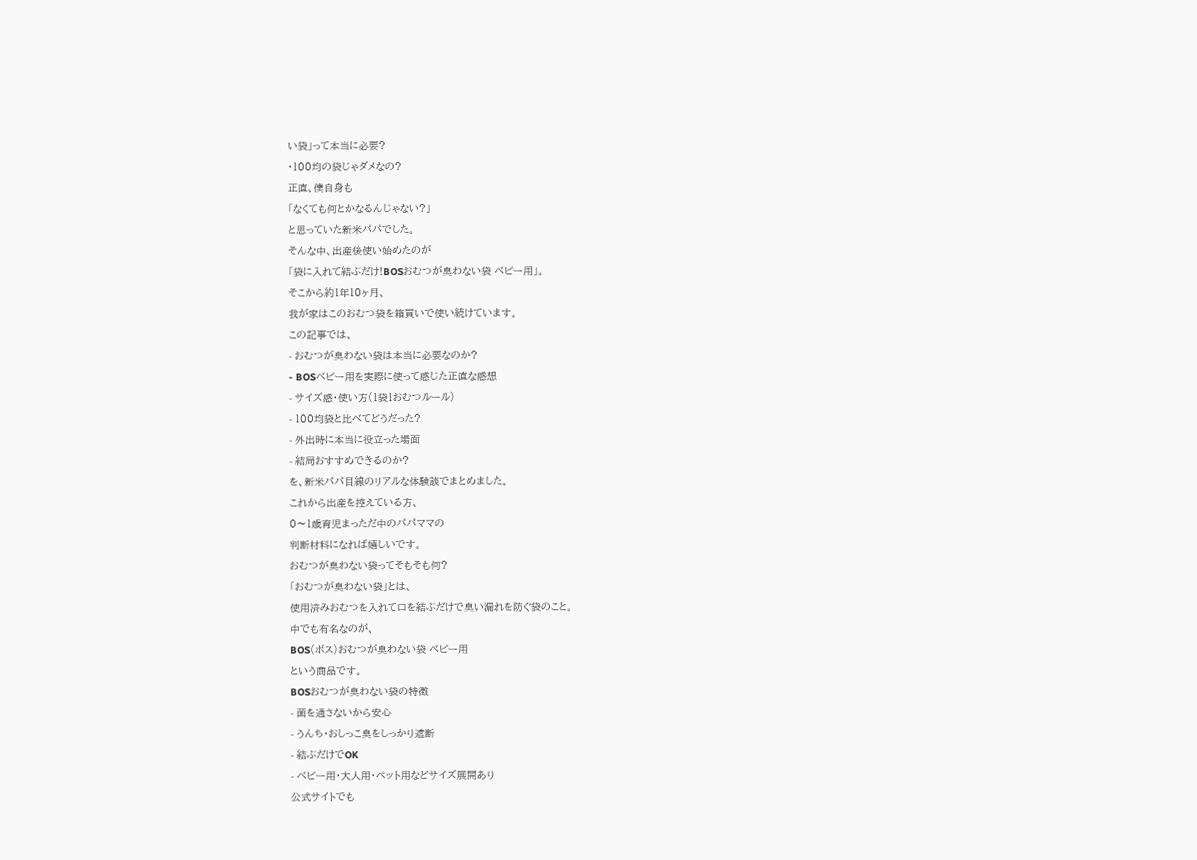い袋」って本当に必要?
・100均の袋じゃダメなの?
正直、僕自身も
「なくても何とかなるんじゃない?」
と思っていた新米パパでした。
そんな中、出産後使い始めたのが
「袋に入れて結ぶだけ!BOSおむつが臭わない袋 ベビー用」。
そこから約1年10ヶ月、
我が家はこのおむつ袋を箱買いで使い続けています。
この記事では、
- おむつが臭わない袋は本当に必要なのか?
- BOSベビー用を実際に使って感じた正直な感想
- サイズ感・使い方(1袋1おむつルール)
- 100均袋と比べてどうだった?
- 外出時に本当に役立った場面
- 結局おすすめできるのか?
を、新米パパ目線のリアルな体験談でまとめました。
これから出産を控えている方、
0〜1歳育児まっただ中のパパママの
判断材料になれば嬉しいです。
おむつが臭わない袋ってそもそも何?
「おむつが臭わない袋」とは、
使用済みおむつを入れて口を結ぶだけで臭い漏れを防ぐ袋のこと。
中でも有名なのが、
BOS(ボス)おむつが臭わない袋 ベビー用
という商品です。
BOSおむつが臭わない袋の特徴
- 菌を通さないから安心
- うんち・おしっこ臭をしっかり遮断
- 結ぶだけでOK
- ベビー用・大人用・ペット用などサイズ展開あり
公式サイトでも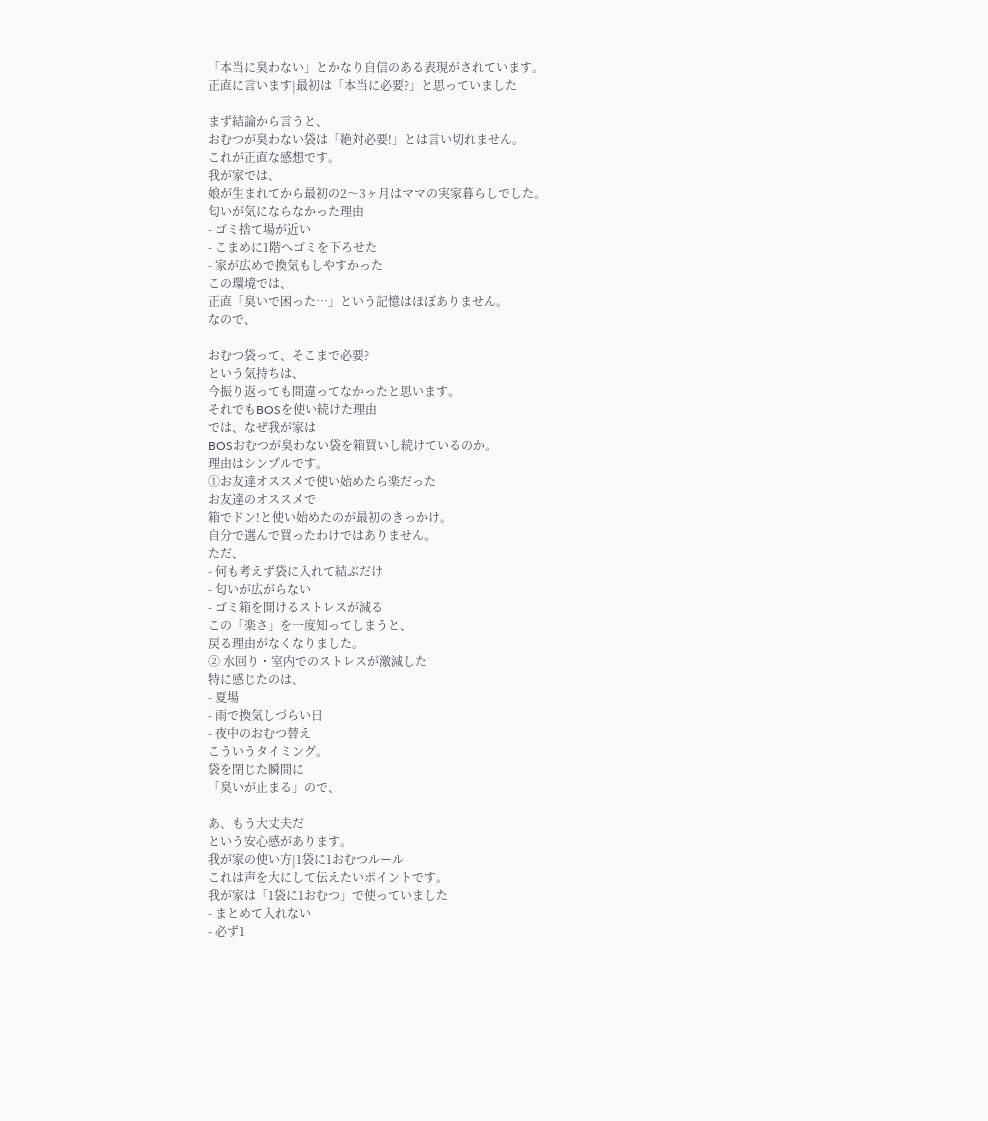「本当に臭わない」とかなり自信のある表現がされています。
正直に言います|最初は「本当に必要?」と思っていました

まず結論から言うと、
おむつが臭わない袋は「絶対必要!」とは言い切れません。
これが正直な感想です。
我が家では、
娘が生まれてから最初の2〜3ヶ月はママの実家暮らしでした。
匂いが気にならなかった理由
- ゴミ捨て場が近い
- こまめに1階へゴミを下ろせた
- 家が広めで換気もしやすかった
この環境では、
正直「臭いで困った…」という記憶はほぼありません。
なので、

おむつ袋って、そこまで必要?
という気持ちは、
今振り返っても間違ってなかったと思います。
それでもBOSを使い続けた理由
では、なぜ我が家は
BOSおむつが臭わない袋を箱買いし続けているのか。
理由はシンプルです。
①お友達オススメで使い始めたら楽だった
お友達のオススメで
箱でドン!と使い始めたのが最初のきっかけ。
自分で選んで買ったわけではありません。
ただ、
- 何も考えず袋に入れて結ぶだけ
- 匂いが広がらない
- ゴミ箱を開けるストレスが減る
この「楽さ」を一度知ってしまうと、
戻る理由がなくなりました。
② 水回り・室内でのストレスが激減した
特に感じたのは、
- 夏場
- 雨で換気しづらい日
- 夜中のおむつ替え
こういうタイミング。
袋を閉じた瞬間に
「臭いが止まる」ので、

あ、もう大丈夫だ
という安心感があります。
我が家の使い方|1袋に1おむつルール
これは声を大にして伝えたいポイントです。
我が家は「1袋に1おむつ」で使っていました
- まとめて入れない
- 必ず1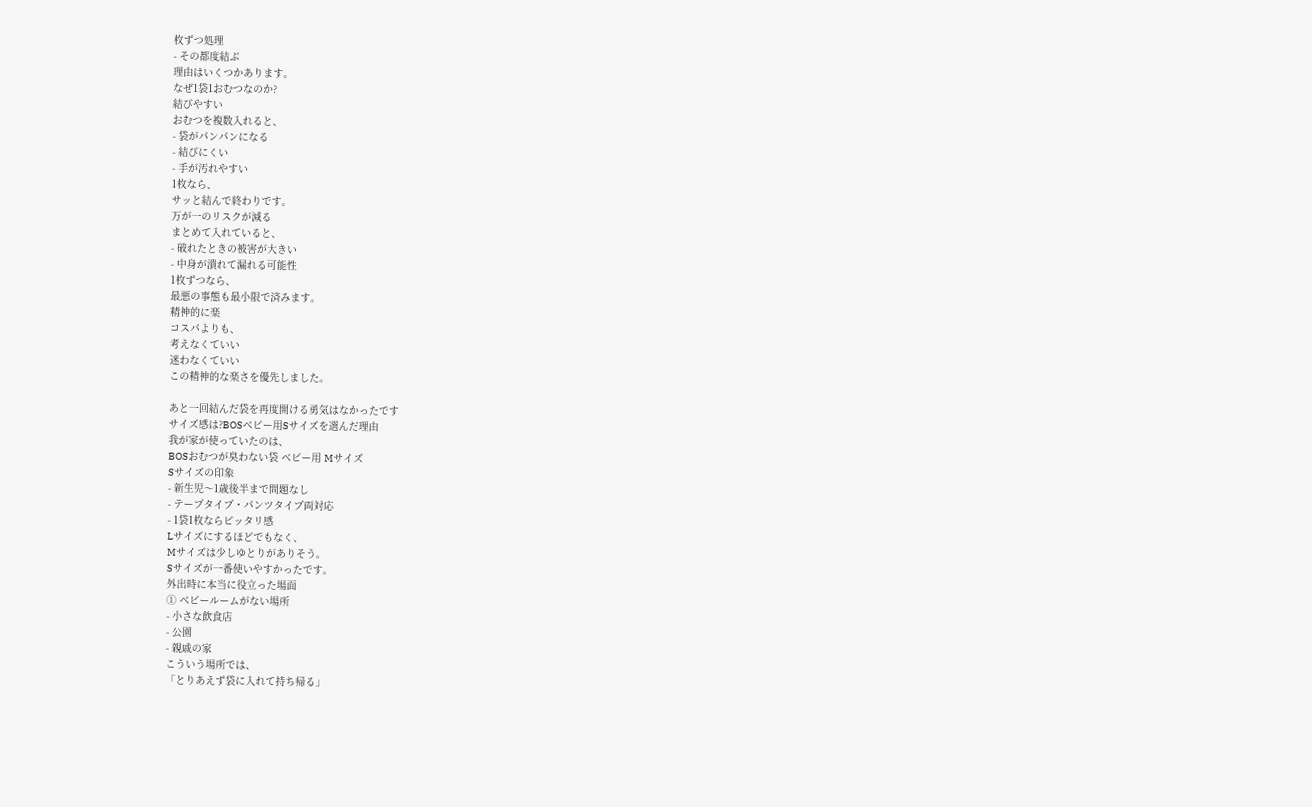枚ずつ処理
- その都度結ぶ
理由はいくつかあります。
なぜ1袋1おむつなのか?
結びやすい
おむつを複数入れると、
- 袋がパンパンになる
- 結びにくい
- 手が汚れやすい
1枚なら、
サッと結んで終わりです。
万が一のリスクが減る
まとめて入れていると、
- 破れたときの被害が大きい
- 中身が潰れて漏れる可能性
1枚ずつなら、
最悪の事態も最小限で済みます。
精神的に楽
コスパよりも、
考えなくていい
迷わなくていい
この精神的な楽さを優先しました。

あと一回結んだ袋を再度開ける勇気はなかったです
サイズ感は?BOSベビー用Sサイズを選んだ理由
我が家が使っていたのは、
BOSおむつが臭わない袋 ベビー用 Mサイズ
Sサイズの印象
- 新生児〜1歳後半まで問題なし
- テープタイプ・パンツタイプ両対応
- 1袋1枚ならピッタリ感
Lサイズにするほどでもなく、
Mサイズは少しゆとりがありそう。
Sサイズが一番使いやすかったです。
外出時に本当に役立った場面
① ベビールームがない場所
- 小さな飲食店
- 公園
- 親戚の家
こういう場所では、
「とりあえず袋に入れて持ち帰る」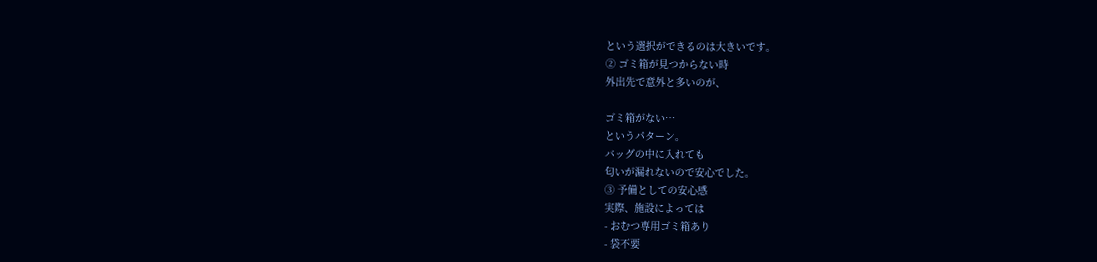という選択ができるのは大きいです。
② ゴミ箱が見つからない時
外出先で意外と多いのが、

ゴミ箱がない…
というパターン。
バッグの中に入れても
匂いが漏れないので安心でした。
③ 予備としての安心感
実際、施設によっては
- おむつ専用ゴミ箱あり
- 袋不要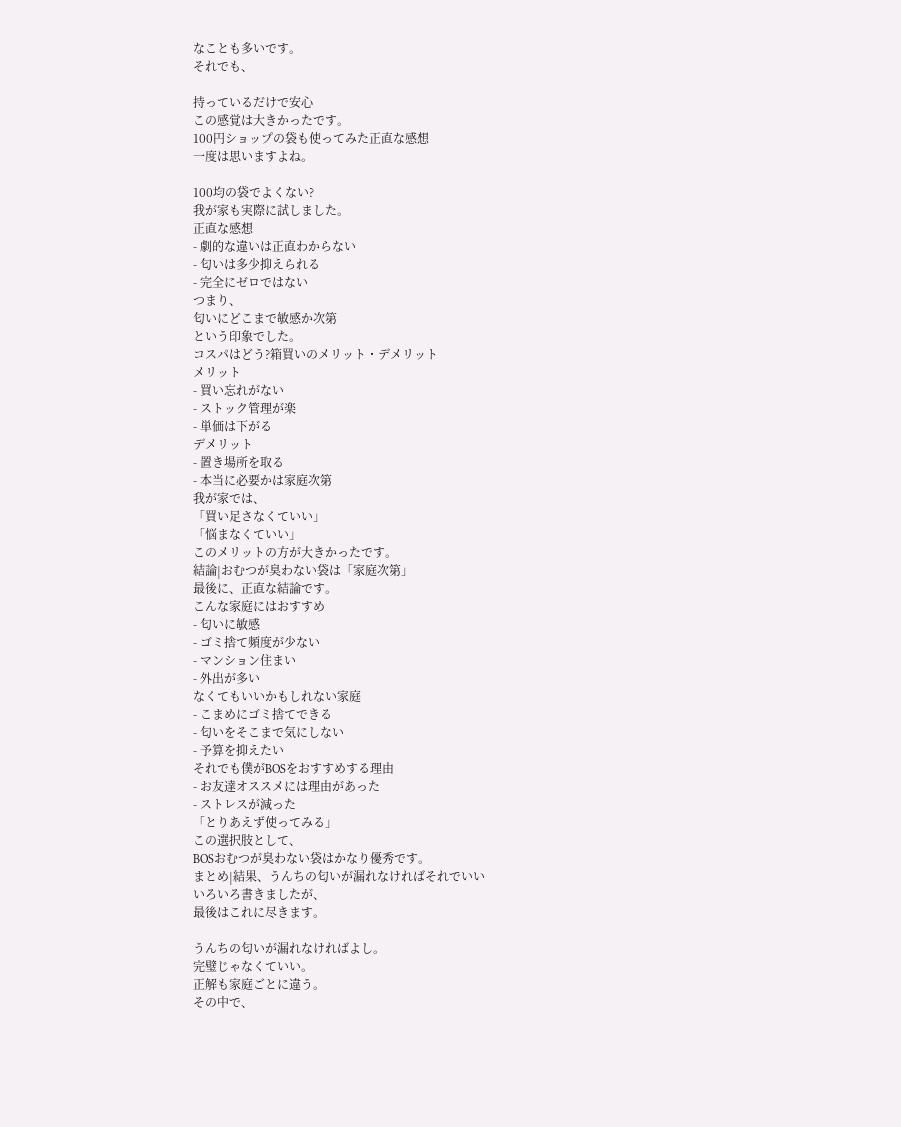なことも多いです。
それでも、

持っているだけで安心
この感覚は大きかったです。
100円ショップの袋も使ってみた正直な感想
一度は思いますよね。

100均の袋でよくない?
我が家も実際に試しました。
正直な感想
- 劇的な違いは正直わからない
- 匂いは多少抑えられる
- 完全にゼロではない
つまり、
匂いにどこまで敏感か次第
という印象でした。
コスパはどう?箱買いのメリット・デメリット
メリット
- 買い忘れがない
- ストック管理が楽
- 単価は下がる
デメリット
- 置き場所を取る
- 本当に必要かは家庭次第
我が家では、
「買い足さなくていい」
「悩まなくていい」
このメリットの方が大きかったです。
結論|おむつが臭わない袋は「家庭次第」
最後に、正直な結論です。
こんな家庭にはおすすめ
- 匂いに敏感
- ゴミ捨て頻度が少ない
- マンション住まい
- 外出が多い
なくてもいいかもしれない家庭
- こまめにゴミ捨てできる
- 匂いをそこまで気にしない
- 予算を抑えたい
それでも僕がBOSをおすすめする理由
- お友達オススメには理由があった
- ストレスが減った
「とりあえず使ってみる」
この選択肢として、
BOSおむつが臭わない袋はかなり優秀です。
まとめ|結果、うんちの匂いが漏れなければそれでいい
いろいろ書きましたが、
最後はこれに尽きます。

うんちの匂いが漏れなければよし。
完璧じゃなくていい。
正解も家庭ごとに違う。
その中で、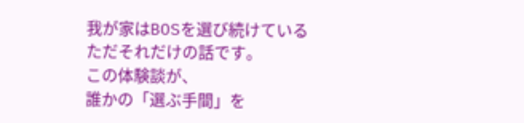我が家はBOSを選び続けている
ただそれだけの話です。
この体験談が、
誰かの「選ぶ手間」を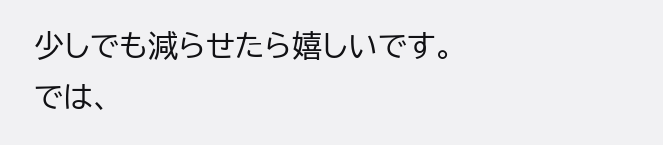少しでも減らせたら嬉しいです。
では、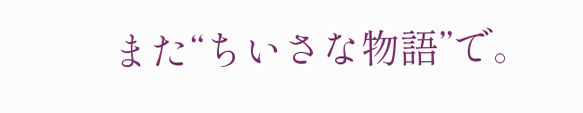また“ちいさな物語”で。